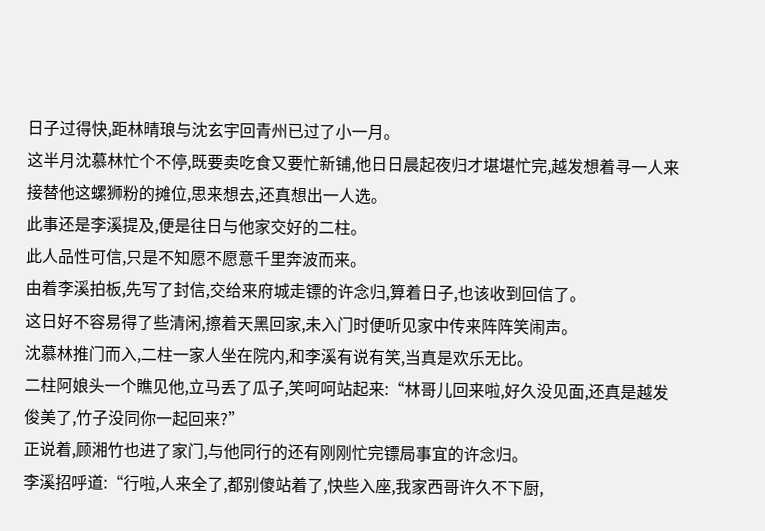日子过得快,距林晴琅与沈玄宇回青州已过了小一月。
这半月沈慕林忙个不停,既要卖吃食又要忙新铺,他日日晨起夜归才堪堪忙完,越发想着寻一人来接替他这螺狮粉的摊位,思来想去,还真想出一人选。
此事还是李溪提及,便是往日与他家交好的二柱。
此人品性可信,只是不知愿不愿意千里奔波而来。
由着李溪拍板,先写了封信,交给来府城走镖的许念归,算着日子,也该收到回信了。
这日好不容易得了些清闲,擦着天黑回家,未入门时便听见家中传来阵阵笑闹声。
沈慕林推门而入,二柱一家人坐在院内,和李溪有说有笑,当真是欢乐无比。
二柱阿娘头一个瞧见他,立马丢了瓜子,笑呵呵站起来:“林哥儿回来啦,好久没见面,还真是越发俊美了,竹子没同你一起回来?”
正说着,顾湘竹也进了家门,与他同行的还有刚刚忙完镖局事宜的许念归。
李溪招呼道:“行啦,人来全了,都别傻站着了,快些入座,我家西哥许久不下厨,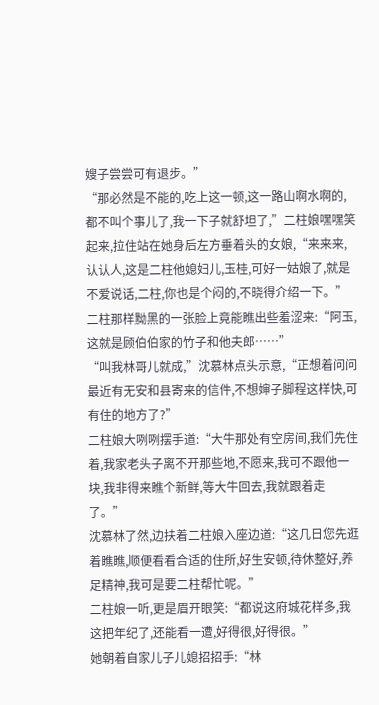嫂子尝尝可有退步。”
“那必然是不能的,吃上这一顿,这一路山啊水啊的,都不叫个事儿了,我一下子就舒坦了,”二柱娘嘿嘿笑起来,拉住站在她身后左方垂着头的女娘,“来来来,认认人,这是二柱他媳妇儿,玉桂,可好一姑娘了,就是不爱说话,二柱,你也是个闷的,不晓得介绍一下。”
二柱那样黝黑的一张脸上竟能瞧出些羞涩来:“阿玉,这就是顾伯伯家的竹子和他夫郎……”
“叫我林哥儿就成,”沈慕林点头示意,“正想着问问最近有无安和县寄来的信件,不想婶子脚程这样快,可有住的地方了?”
二柱娘大咧咧摆手道:“大牛那处有空房间,我们先住着,我家老头子离不开那些地,不愿来,我可不跟他一块,我非得来瞧个新鲜,等大牛回去,我就跟着走了。”
沈慕林了然,边扶着二柱娘入座边道:“这几日您先逛着瞧瞧,顺便看看合适的住所,好生安顿,待休整好,养足精神,我可是要二柱帮忙呢。”
二柱娘一听,更是眉开眼笑:“都说这府城花样多,我这把年纪了,还能看一遭,好得很,好得很。”
她朝着自家儿子儿媳招招手:“林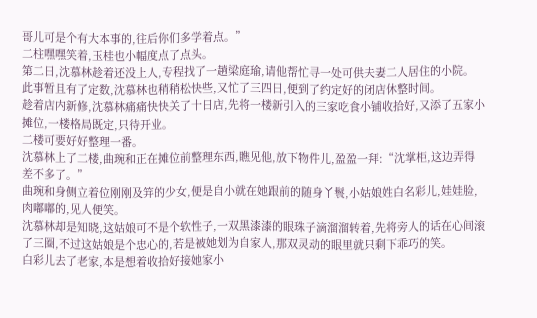哥儿可是个有大本事的,往后你们多学着点。”
二柱嘿嘿笑着,玉桂也小幅度点了点头。
第二日,沈慕林趁着还没上人,专程找了一趟梁庭瑜,请他帮忙寻一处可供夫妻二人居住的小院。
此事暂且有了定数,沈慕林也稍稍松快些,又忙了三四日,便到了约定好的闭店休整时间。
趁着店内新修,沈慕林痛痛快快关了十日店,先将一楼新引入的三家吃食小铺收拾好,又添了五家小摊位,一楼格局既定,只待开业。
二楼可要好好整理一番。
沈慕林上了二楼,曲琬和正在摊位前整理东西,瞧见他,放下物件儿,盈盈一拜:“沈掌柜,这边弄得差不多了。”
曲琬和身侧立着位刚刚及笄的少女,便是自小就在她跟前的随身丫鬟,小姑娘姓白名彩儿,娃娃脸,肉嘟嘟的,见人便笑。
沈慕林却是知晓,这姑娘可不是个软性子,一双黑漆漆的眼珠子滴溜溜转着,先将旁人的话在心间滚了三圈,不过这姑娘是个忠心的,若是被她划为自家人,那双灵动的眼里就只剩下乖巧的笑。
白彩儿去了老家,本是想着收拾好接她家小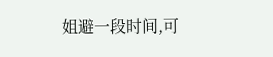姐避一段时间,可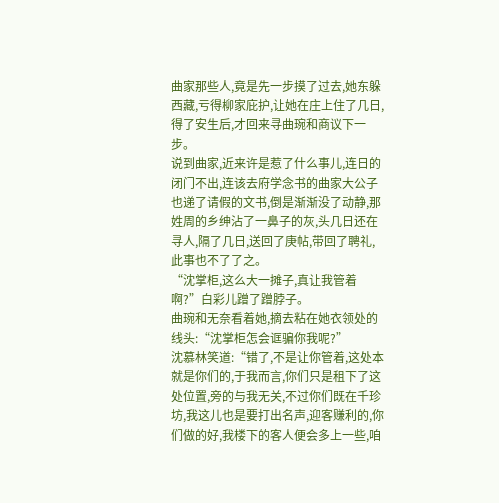曲家那些人,竟是先一步摸了过去,她东躲西藏,亏得柳家庇护,让她在庄上住了几日,得了安生后,才回来寻曲琬和商议下一步。
说到曲家,近来许是惹了什么事儿,连日的闭门不出,连该去府学念书的曲家大公子也递了请假的文书,倒是渐渐没了动静,那姓周的乡绅沾了一鼻子的灰,头几日还在寻人,隔了几日,送回了庚帖,带回了聘礼,此事也不了了之。
“沈掌柜,这么大一摊子,真让我管着啊?”白彩儿蹭了蹭脖子。
曲琬和无奈看着她,摘去粘在她衣领处的线头:“沈掌柜怎会诓骗你我呢?”
沈慕林笑道:“错了,不是让你管着,这处本就是你们的,于我而言,你们只是租下了这处位置,旁的与我无关,不过你们既在千珍坊,我这儿也是要打出名声,迎客赚利的,你们做的好,我楼下的客人便会多上一些,咱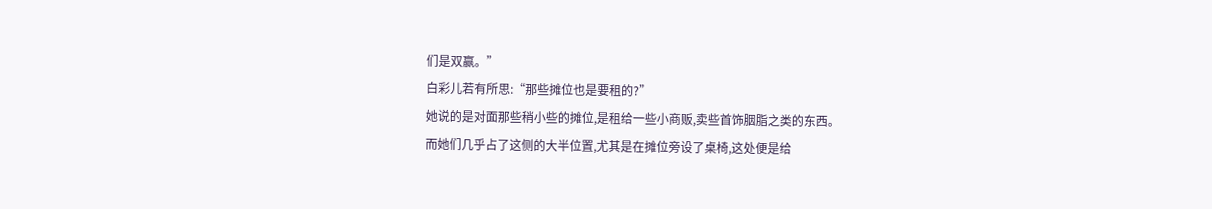们是双赢。”
白彩儿若有所思:“那些摊位也是要租的?”
她说的是对面那些稍小些的摊位,是租给一些小商贩,卖些首饰胭脂之类的东西。
而她们几乎占了这侧的大半位置,尤其是在摊位旁设了桌椅,这处便是给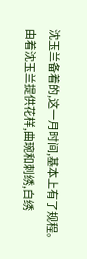沈玉兰备着的,这一月时间,基本上有了规程。
由着沈玉兰提供花样,曲琬和刺绣,白绣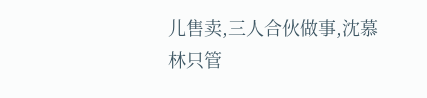儿售卖,三人合伙做事,沈慕林只管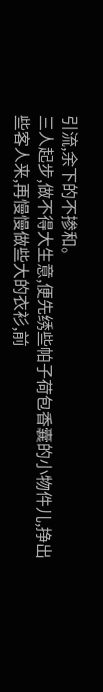引流,余下的不掺和。
三人起步,做不得大生意,便先绣些帕子荷包香囊的小物件儿,挣出些客人来,再慢慢做些大的衣衫,前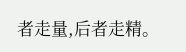者走量,后者走精。